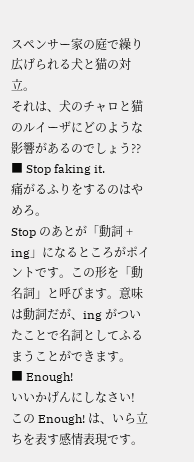スペンサー家の庭で繰り広げられる犬と猫の対立。
それは、犬のチャロと猫のルイーザにどのような影響があるのでしょう??
■ Stop faking it.
痛がるふりをするのはやめろ。
Stop のあとが「動詞 + ing」になるところがポイントです。この形を「動名詞」と呼びます。意味は動詞だが、ing がついたことで名詞としてふるまうことができます。
■ Enough!
いいかげんにしなさい!
この Enough! は、いら立ちを表す感情表現です。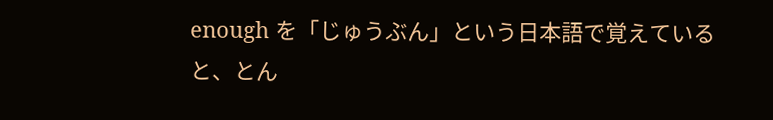enough を「じゅうぶん」という日本語で覚えていると、とん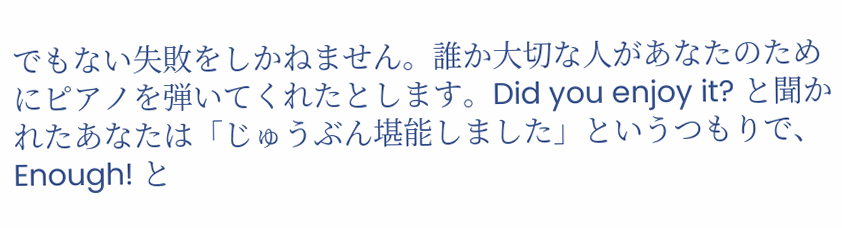でもない失敗をしかねません。誰か大切な人があなたのためにピアノを弾いてくれたとします。Did you enjoy it? と聞かれたあなたは「じゅうぶん堪能しました」というつもりで、Enough! と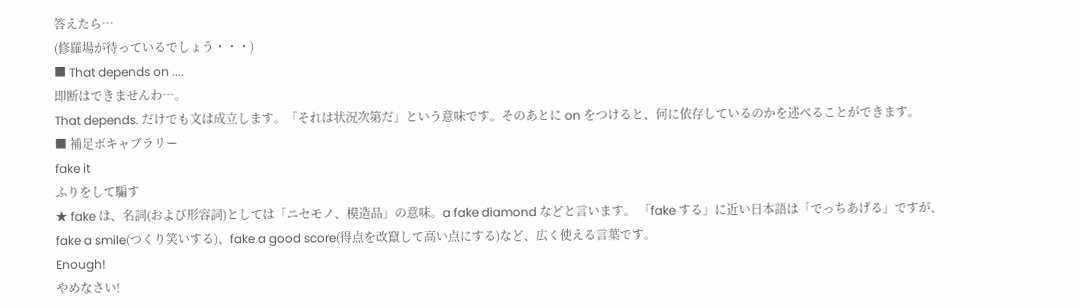答えたら…
(修羅場が待っているでしょう・・・)
■ That depends on ....
即断はできませんわ…。
That depends. だけでも文は成立します。「それは状況次第だ」という意味です。そのあとに on をつけると、何に依存しているのかを述べることができます。
■ 補足ボキャブラリー
fake it
ふりをして騙す
★ fake は、名詞(および形容詞)としては「ニセモノ、模造品」の意味。a fake diamond などと言います。 「fake する」に近い日本語は「でっちあげる」ですが、fake a smile(つくり笑いする)、fake a good score(得点を改竄して高い点にする)など、広く使える言葉です。
Enough!
やめなさい!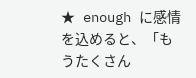★ enough に感情を込めると、「もうたくさん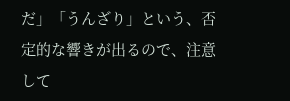だ」「うんざり」という、否定的な響きが出るので、注意して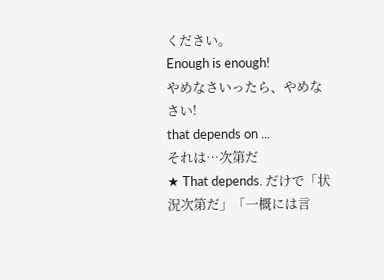ください。
Enough is enough!
やめなさいったら、やめなさい!
that depends on ...
それは…次第だ
★ That depends. だけで「状況次第だ」「一概には言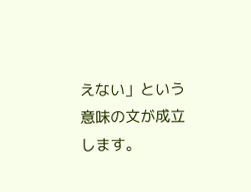えない」という意味の文が成立します。